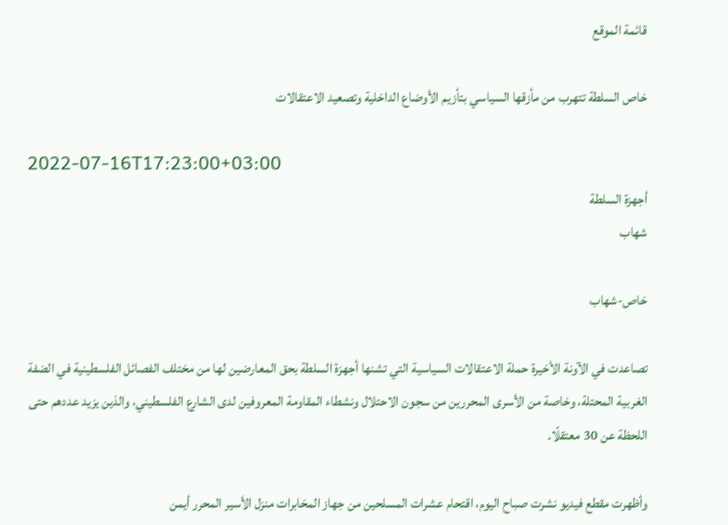قائمة الموقع

خاص السلطة تتهرب من مأزقها السياسي بتأزيم الأوضاع الداخلية وتصعيد الاعتقالات

2022-07-16T17:23:00+03:00
أجهزة السلطة
شهاب

خاص-شهاب

تصاعدت في الآونة الأخيرة حملة الاعتقالات السياسية التي تشنها أجهزة السلطة بحق المعارضين لها من مختلف الفصائل الفلسطينية في الضفة الغربية المحتلة، وخاصة من الأسرى المحررين من سجون الاحتلال ونشطاء المقاومة المعروفين لدى الشارع الفلسطيني، والذين يزيد عددهم حتى اللحظة عن 30 معتقلًا.

وأظهرت مقطع فيديو نشرت صباح اليوم، اقتحام عشرات المسلحين من جهاز المخابرات منزل الأسير المحرر أيمن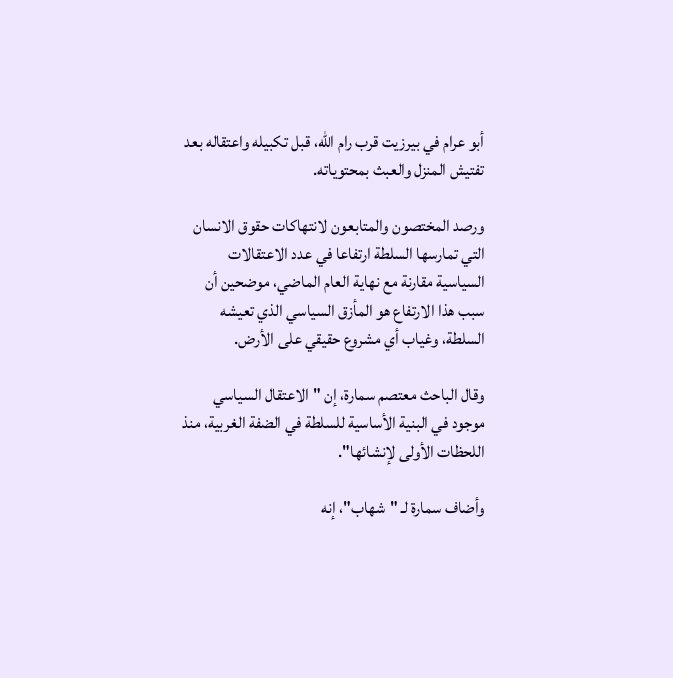أبو عرام في بيرزيت قرب رام الله، قبل تكبيله واعتقاله بعد تفتيش المنزل والعبث بمحتوياته.

ورصد المختصون والمتابعون لانتهاكات حقوق الانسان التي تمارسها السلطة ارتفاعا في عدد الاعتقالات السياسية مقارنة مع نهاية العام الماضي، موضحين أن سبب هذا الارتفاع هو المأزق السياسي الذي تعيشه السلطة، وغياب أي مشروع حقيقي على الأرض.

وقال الباحث معتصم سمارة، إن "الاعتقال السياسي موجود في البنية الأساسية للسلطة في الضفة الغربية، منذ اللحظات الأولى لإنشائها".

وأضاف سمارة لـ "شهاب"، إنه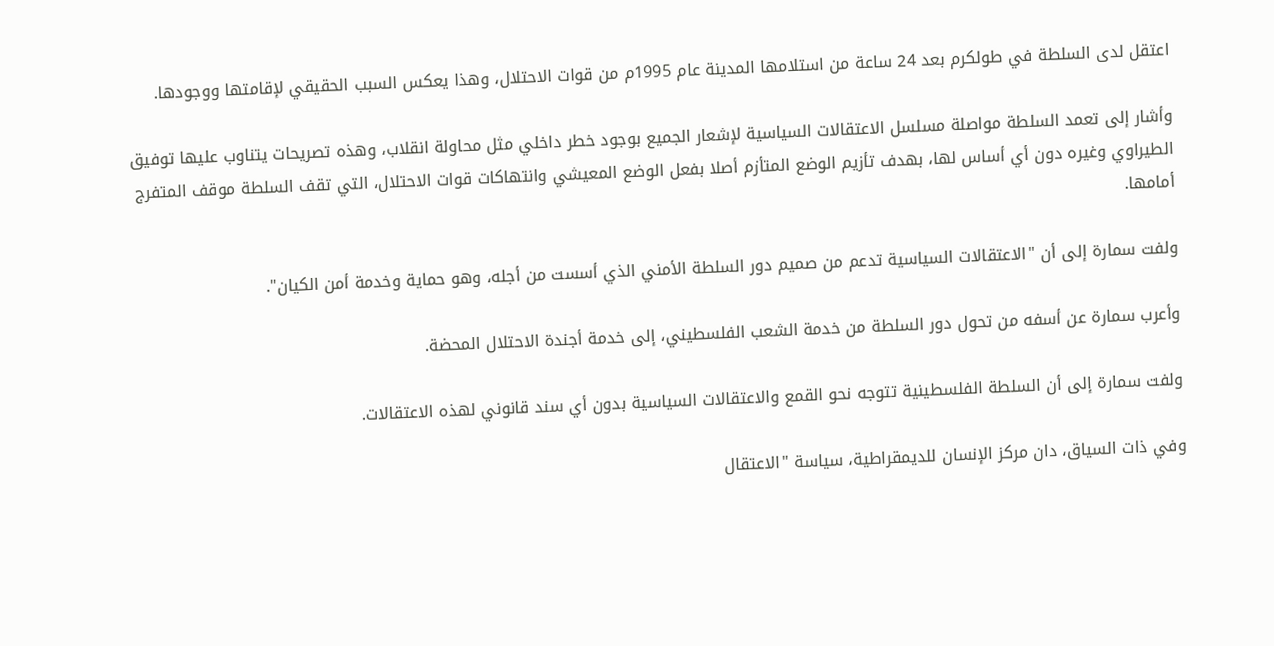اعتقل لدى السلطة في طولكرم بعد 24 ساعة من استلامها المدينة عام 1995م من قوات الاحتلال، وهذا يعكس السبب الحقيقي لإقامتها ووجودها.

وأشار إلى تعمد السلطة مواصلة مسلسل الاعتقالات السياسية لإشعار الجميع بوجود خطر داخلي مثل محاولة انقلاب، وهذه تصريحات يتناوب عليها توفيق الطيراوي وغيره دون أي أساس لها، بهدف تأزيم الوضع المتأزم أصلا بفعل الوضع المعيشي وانتهاكات قوات الاحتلال، التي تقف السلطة موقف المتفرج أمامها.

ولفت سمارة إلى أن "الاعتقالات السياسية تدعم من صميم دور السلطة الأمني الذي أسست من أجله، وهو حماية وخدمة أمن الكيان".

وأعرب سمارة عن أسفه من تحول دور السلطة من خدمة الشعب الفلسطيني، إلى خدمة أجندة الاحتلال المحضة.

ولفت سمارة إلى أن السلطة الفلسطينية تتوجه نحو القمع والاعتقالات السياسية بدون أي سند قانوني لهذه الاعتقالات.

وفي ذات السياق، دان مركز الإنسان للديمقراطية، سياسة "الاعتقال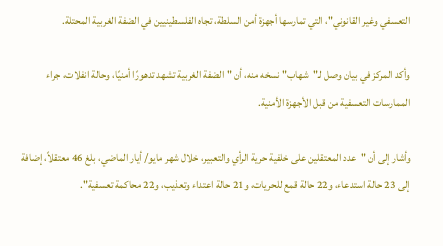التعسفي وغير القانوني"، التي تمارسها أجهزة أمن السلطة، تجاه الفلسطينيين في الضفة الغربية المحتلة.

وأكد المركز في بيان وصل لـ"شهاب" نسخه منه، أن "الضفة الغربية تشهد تدهورًا أمنيًا، وحالة انفلات، جراء الممارسات التعسفية من قبل الأجهزة الأمنية.

وأشار إلى أن "عدد المعتقلين على خلفية حرية الرأي والتعبير، خلال شهر مايو/ أيار الماضي، بلغ 46 معتقلاً، إضافة إلى 23 حالة استدعاء، و22 حالة قمع للحريات، و21 حالة اعتداء وتعذيب، و22 محاكمة تعسفية".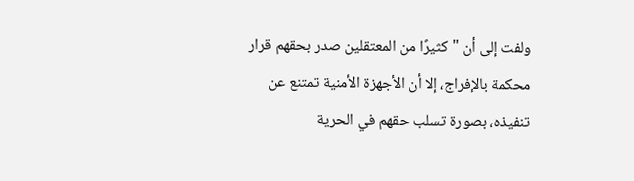ولفت إلى أن "كثيرًا من المعتقلين صدر بحقهم قرار محكمة بالإفراج، إلا أن الأجهزة الأمنية تمتنع عن تنفيذه، بصورة تسلب حقهم في الحرية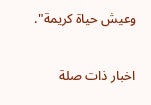وعيش حياة كريمة".

اخبار ذات صلة